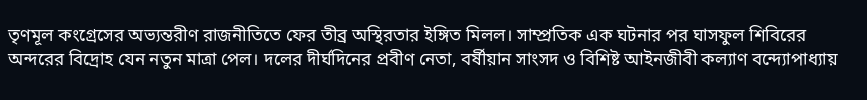তৃণমূল কংগ্রেসের অভ্যন্তরীণ রাজনীতিতে ফের তীব্র অস্থিরতার ইঙ্গিত মিলল। সাম্প্রতিক এক ঘটনার পর ঘাসফুল শিবিরের অন্দরের বিদ্রোহ যেন নতুন মাত্রা পেল। দলের দীর্ঘদিনের প্রবীণ নেতা, বর্ষীয়ান সাংসদ ও বিশিষ্ট আইনজীবী কল্যাণ বন্দ্যোপাধ্যায়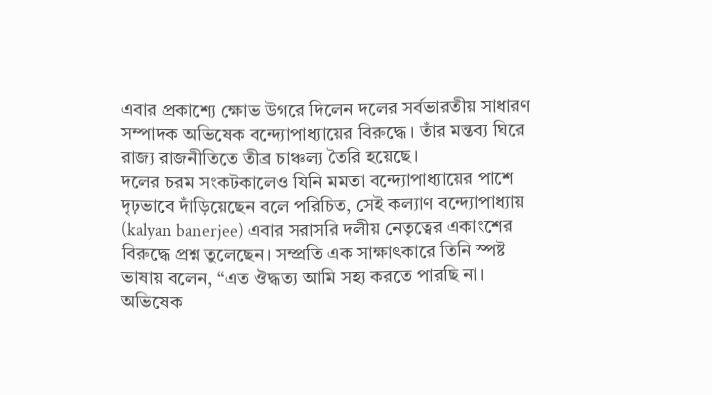এবার প্রকাশ্যে ক্ষোভ উগরে দিলেন দলের সর্বভারতীয় সাধারণ সম্পাদক অভিষেক বন্দ্যোপাধ্যায়ের বিরুদ্ধে। তাঁর মন্তব্য ঘিরে রাজ্য রাজনীতিতে তীব্র চাঞ্চল্য তৈরি হয়েছে।
দলের চরম সংকটকালেও যিনি মমতা বন্দ্যোপাধ্যায়ের পাশে দৃঢ়ভাবে দাঁড়িয়েছেন বলে পরিচিত, সেই কল্যাণ বন্দ্যোপাধ্যায় (kalyan banerjee) এবার সরাসরি দলীয় নেতৃত্বের একাংশের বিরুদ্ধে প্রশ্ন তুলেছেন। সম্প্রতি এক সাক্ষাৎকারে তিনি স্পষ্ট ভাষায় বলেন, “এত ঔদ্ধত্য আমি সহ্য করতে পারছি না। অভিষেক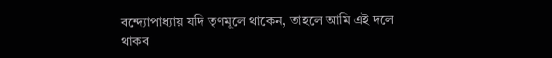বন্দ্যোপাধ্যায় যদি তৃণমূলে থাকেন, তাহলে আমি এই দলে থাকব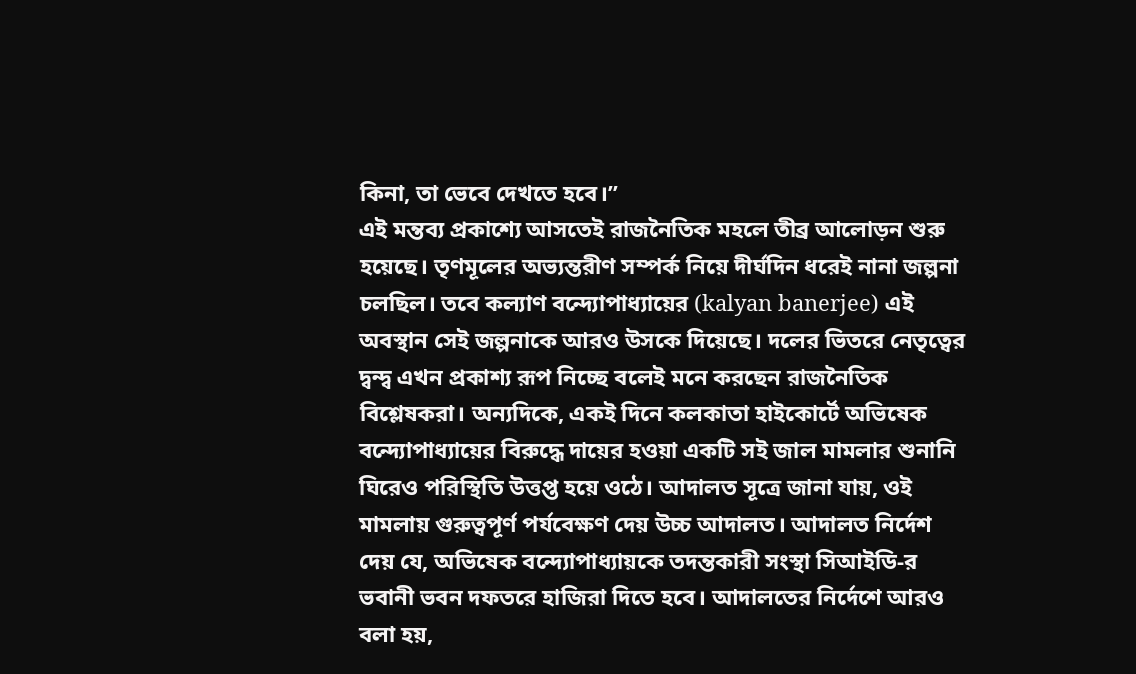কিনা, তা ভেবে দেখতে হবে।”
এই মন্তব্য প্রকাশ্যে আসতেই রাজনৈতিক মহলে তীব্র আলোড়ন শুরু হয়েছে। তৃণমূলের অভ্যন্তরীণ সম্পর্ক নিয়ে দীর্ঘদিন ধরেই নানা জল্পনা চলছিল। তবে কল্যাণ বন্দ্যোপাধ্যায়ের (kalyan banerjee) এই অবস্থান সেই জল্পনাকে আরও উসকে দিয়েছে। দলের ভিতরে নেতৃত্বের দ্বন্দ্ব এখন প্রকাশ্য রূপ নিচ্ছে বলেই মনে করছেন রাজনৈতিক বিশ্লেষকরা। অন্যদিকে, একই দিনে কলকাতা হাইকোর্টে অভিষেক বন্দ্যোপাধ্যায়ের বিরুদ্ধে দায়ের হওয়া একটি সই জাল মামলার শুনানি ঘিরেও পরিস্থিতি উত্তপ্ত হয়ে ওঠে। আদালত সূত্রে জানা যায়, ওই মামলায় গুরুত্বপূর্ণ পর্যবেক্ষণ দেয় উচ্চ আদালত। আদালত নির্দেশ দেয় যে, অভিষেক বন্দ্যোপাধ্যায়কে তদন্তকারী সংস্থা সিআইডি-র ভবানী ভবন দফতরে হাজিরা দিতে হবে। আদালতের নির্দেশে আরও বলা হয়,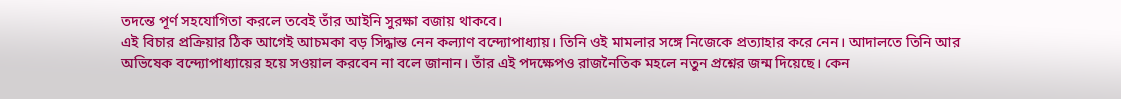তদন্তে পূর্ণ সহযোগিতা করলে তবেই তাঁর আইনি সুরক্ষা বজায় থাকবে।
এই বিচার প্রক্রিয়ার ঠিক আগেই আচমকা বড় সিদ্ধান্ত নেন কল্যাণ বন্দ্যোপাধ্যায়। তিনি ওই মামলার সঙ্গে নিজেকে প্রত্যাহার করে নেন। আদালতে তিনি আর অভিষেক বন্দ্যোপাধ্যায়ের হয়ে সওয়াল করবেন না বলে জানান। তাঁর এই পদক্ষেপও রাজনৈতিক মহলে নতুন প্রশ্নের জন্ম দিয়েছে। কেন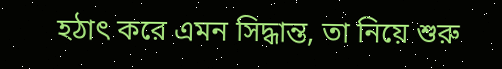হঠাৎ করে এমন সিদ্ধান্ত, তা নিয়ে শুরু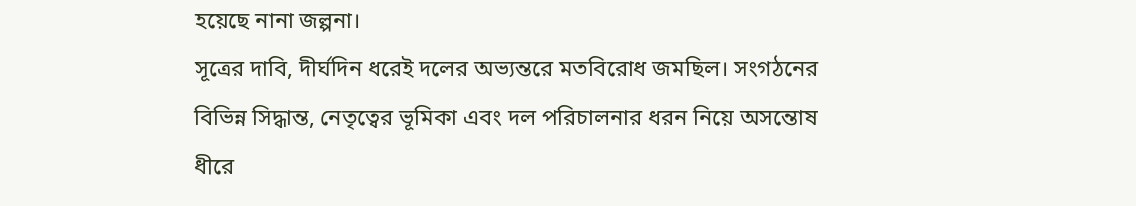হয়েছে নানা জল্পনা।
সূত্রের দাবি, দীর্ঘদিন ধরেই দলের অভ্যন্তরে মতবিরোধ জমছিল। সংগঠনের বিভিন্ন সিদ্ধান্ত, নেতৃত্বের ভূমিকা এবং দল পরিচালনার ধরন নিয়ে অসন্তোষ ধীরে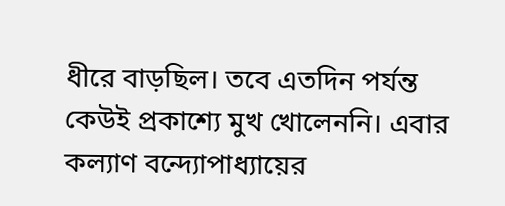ধীরে বাড়ছিল। তবে এতদিন পর্যন্ত কেউই প্রকাশ্যে মুখ খোলেননি। এবার কল্যাণ বন্দ্যোপাধ্যায়ের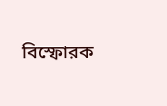বিস্ফোরক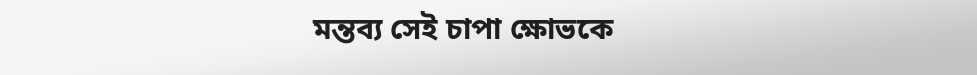মন্তব্য সেই চাপা ক্ষোভকে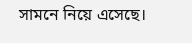সামনে নিয়ে এসেছে।